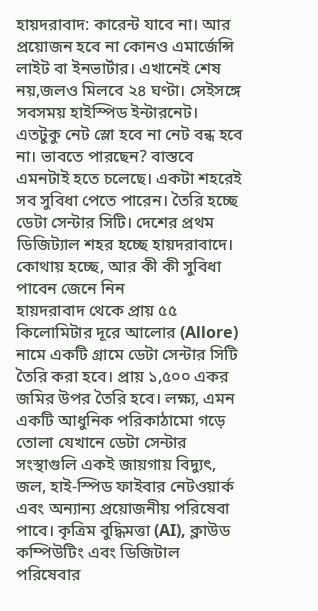হায়দরাবাদ: কারেন্ট যাবে না। আর প্রয়োজন হবে না কোনও এমার্জেন্সি লাইট বা ইনভার্টার। এখানেই শেষ নয়,জলও মিলবে ২৪ ঘণ্টা। সেইসঙ্গে সবসময় হাইস্পিড ইন্টারনেট। এতটুকু নেট স্লো হবে না নেট বন্ধ হবে না। ভাবতে পারছেন? বাস্তবে এমনটাই হতে চলেছে। একটা শহরেই সব সুবিধা পেতে পারেন। তৈরি হচ্ছে ডেটা সেন্টার সিটি। দেশের প্রথম ডিজিট্যাল শহর হচ্ছে হায়দরাবাদে। কোথায় হচ্ছে, আর কী কী সুবিধা পাবেন জেনে নিন
হায়দরাবাদ থেকে প্রায় ৫৫ কিলোমিটার দূরে আলোর (Allore) নামে একটি গ্রামে ডেটা সেন্টার সিটি তৈরি করা হবে। প্রায় ১,৫০০ একর জমির উপর তৈরি হবে। লক্ষ্য, এমন একটি আধুনিক পরিকাঠামো গড়ে তোলা যেখানে ডেটা সেন্টার সংস্থাগুলি একই জায়গায় বিদ্যুৎ, জল, হাই-স্পিড ফাইবার নেটওয়ার্ক এবং অন্যান্য প্রয়োজনীয় পরিষেবা পাবে। কৃত্রিম বুদ্ধিমত্তা (AI), ক্লাউড কম্পিউটিং এবং ডিজিটাল পরিষেবার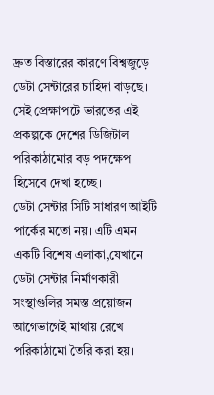দ্রুত বিস্তারের কারণে বিশ্বজুড়ে ডেটা সেন্টারের চাহিদা বাড়ছে। সেই প্রেক্ষাপটে ভারতের এই প্রকল্পকে দেশের ডিজিটাল পরিকাঠামোর বড় পদক্ষেপ হিসেবে দেখা হচ্ছে।
ডেটা সেন্টার সিটি সাধারণ আইটি পার্কের মতো নয়। এটি এমন একটি বিশেষ এলাকা,যেখানে ডেটা সেন্টার নির্মাণকারী সংস্থাগুলির সমস্ত প্রয়োজন আগেভাগেই মাথায় রেখে পরিকাঠামো তৈরি করা হয়।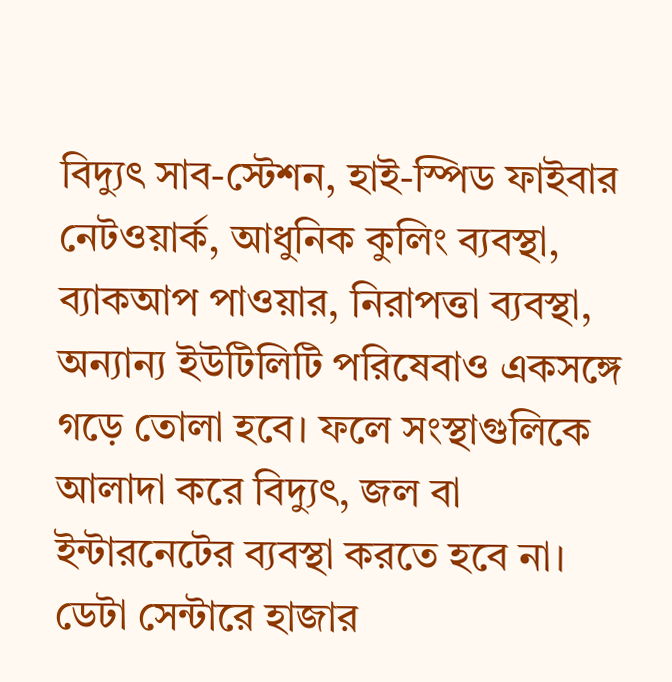বিদ্যুৎ সাব-স্টেশন, হাই-স্পিড ফাইবার নেটওয়ার্ক, আধুনিক কুলিং ব্যবস্থা, ব্যাকআপ পাওয়ার, নিরাপত্তা ব্যবস্থা, অন্যান্য ইউটিলিটি পরিষেবাও একসঙ্গে গড়ে তোলা হবে। ফলে সংস্থাগুলিকে আলাদা করে বিদ্যুৎ, জল বা ইন্টারনেটের ব্যবস্থা করতে হবে না।
ডেটা সেন্টারে হাজার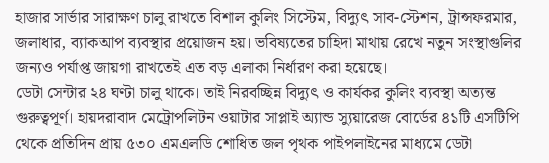হাজার সার্ভার সারাক্ষণ চালু রাখতে বিশাল কুলিং সিস্টেম, বিদ্যুৎ সাব-স্টেশন, ট্রান্সফরমার, জলাধার, ব্যাকআপ ব্যবস্থার প্রয়োজন হয়। ভবিষ্যতের চাহিদা মাথায় রেখে নতুন সংস্থাগুলির জন্যও পর্যাপ্ত জায়গা রাখতেই এত বড় এলাকা নির্ধারণ করা হয়েছে।
ডেটা সেন্টার ২৪ ঘণ্টা চালু থাকে। তাই নিরবচ্ছিন্ন বিদ্যুৎ ও কার্যকর কুলিং ব্যবস্থা অত্যন্ত গুরুত্বপূর্ণ। হায়দরাবাদ মেট্রোপলিটন ওয়াটার সাপ্লাই অ্যান্ড স্যুয়ারেজ বোর্ডের ৪১টি এসটিপি থেকে প্রতিদিন প্রায় ৫৩০ এমএলডি শোধিত জল পৃথক পাইপলাইনের মাধ্যমে ডেটা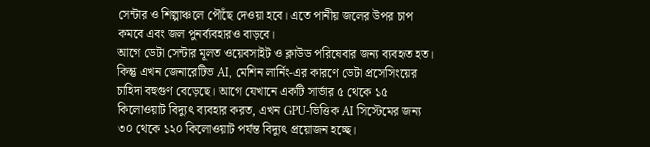সেন্টার ও শিল্পাঞ্চলে পৌঁছে দেওয়া হবে। এতে পানীয় জলের উপর চাপ কমবে এবং জল পুনর্ব্যবহারও বাড়বে।
আগে ডেটা সেন্টার মূলত ওয়েবসাইট ও ক্লাউড পরিষেবার জন্য ব্যবহৃত হত। কিন্তু এখন জেনারেটিভ AI, মেশিন লার্নিং-এর কারণে ডেটা প্রসেসিংয়ের চাহিদা বহুগুণ বেড়েছে। আগে যেখানে একটি সার্ভার ৫ থেকে ১৫ কিলোওয়াট বিদ্যুৎ ব্যবহার করত, এখন GPU-ভিত্তিক AI সিস্টেমের জন্য ৩০ থেকে ১২০ কিলোওয়াট পর্যন্ত বিদ্যুৎ প্রয়োজন হচ্ছে।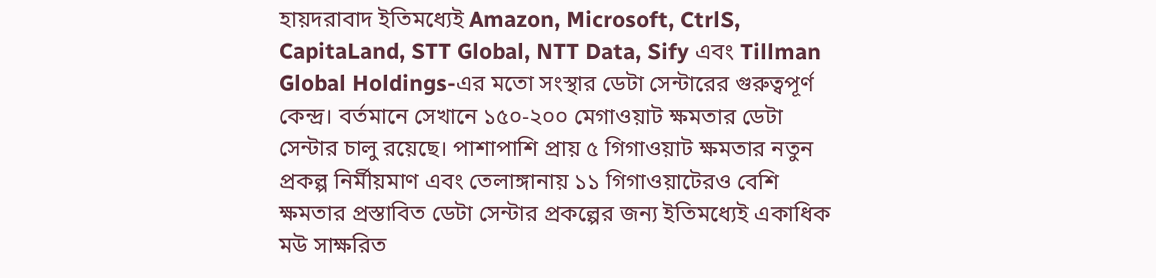হায়দরাবাদ ইতিমধ্যেই Amazon, Microsoft, CtrlS, CapitaLand, STT Global, NTT Data, Sify এবং Tillman Global Holdings-এর মতো সংস্থার ডেটা সেন্টারের গুরুত্বপূর্ণ কেন্দ্র। বর্তমানে সেখানে ১৫০-২০০ মেগাওয়াট ক্ষমতার ডেটা সেন্টার চালু রয়েছে। পাশাপাশি প্রায় ৫ গিগাওয়াট ক্ষমতার নতুন প্রকল্প নির্মীয়মাণ এবং তেলাঙ্গানায় ১১ গিগাওয়াটেরও বেশি ক্ষমতার প্রস্তাবিত ডেটা সেন্টার প্রকল্পের জন্য ইতিমধ্যেই একাধিক মউ সাক্ষরিত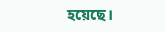হয়েছে।